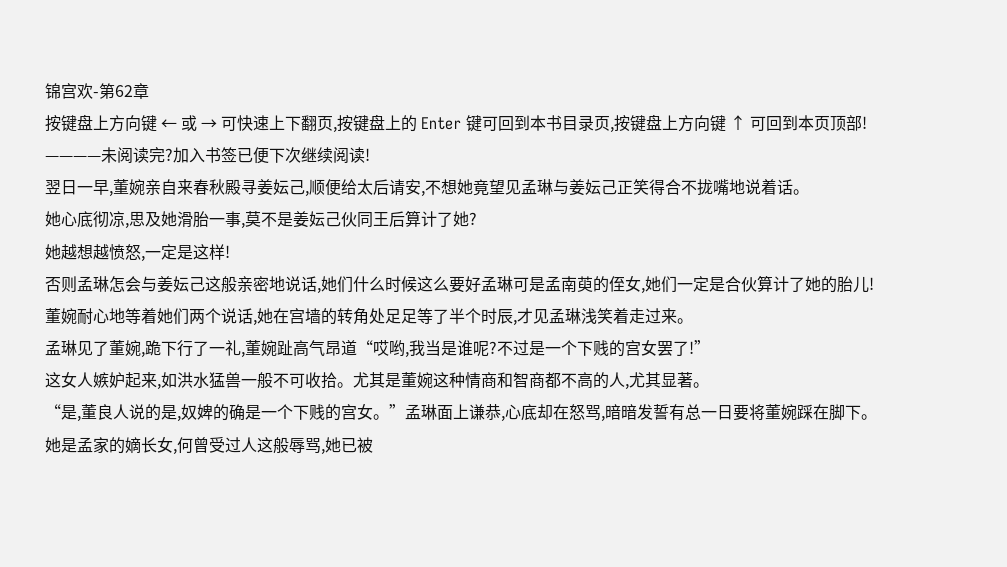锦宫欢-第62章
按键盘上方向键 ← 或 → 可快速上下翻页,按键盘上的 Enter 键可回到本书目录页,按键盘上方向键 ↑ 可回到本页顶部!
————未阅读完?加入书签已便下次继续阅读!
翌日一早,董婉亲自来春秋殿寻姜妘己,顺便给太后请安,不想她竟望见孟琳与姜妘己正笑得合不拢嘴地说着话。
她心底彻凉,思及她滑胎一事,莫不是姜妘己伙同王后算计了她?
她越想越愤怒,一定是这样!
否则孟琳怎会与姜妘己这般亲密地说话,她们什么时候这么要好孟琳可是孟南萸的侄女,她们一定是合伙算计了她的胎儿!
董婉耐心地等着她们两个说话,她在宫墙的转角处足足等了半个时辰,才见孟琳浅笑着走过来。
孟琳见了董婉,跪下行了一礼,董婉趾高气昂道“哎哟,我当是谁呢?不过是一个下贱的宫女罢了!”
这女人嫉妒起来,如洪水猛兽一般不可收拾。尤其是董婉这种情商和智商都不高的人,尤其显著。
“是,董良人说的是,奴婢的确是一个下贱的宫女。”孟琳面上谦恭,心底却在怒骂,暗暗发誓有总一日要将董婉踩在脚下。
她是孟家的嫡长女,何曾受过人这般辱骂,她已被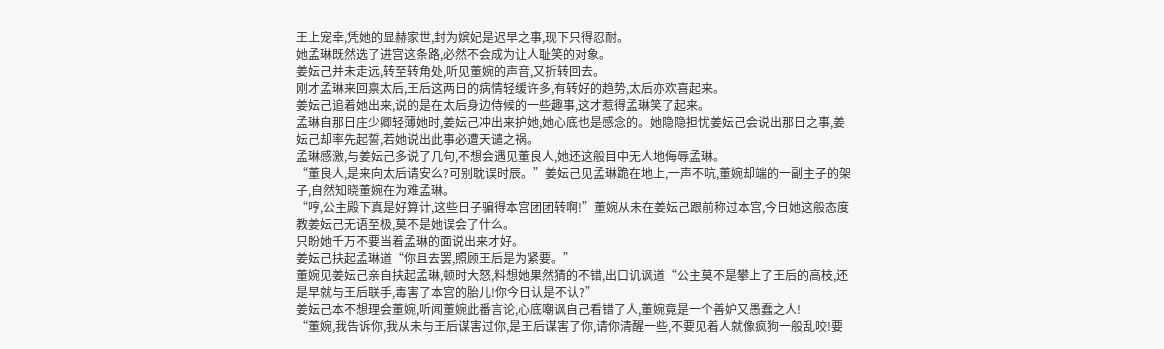王上宠幸,凭她的显赫家世,封为嫔妃是迟早之事,现下只得忍耐。
她孟琳既然选了进宫这条路,必然不会成为让人耻笑的对象。
姜妘己并未走远,转至转角处,听见董婉的声音,又折转回去。
刚才孟琳来回禀太后,王后这两日的病情轻缓许多,有转好的趋势,太后亦欢喜起来。
姜妘己追着她出来,说的是在太后身边侍候的一些趣事,这才惹得孟琳笑了起来。
孟琳自那日庄少卿轻薄她时,姜妘己冲出来护她,她心底也是感念的。她隐隐担忧姜妘己会说出那日之事,姜妘己却率先起誓,若她说出此事必遭天谴之祸。
孟琳感激,与姜妘己多说了几句,不想会遇见董良人,她还这般目中无人地侮辱孟琳。
“董良人,是来向太后请安么?可别耽误时辰。”姜妘己见孟琳跪在地上,一声不吭,董婉却端的一副主子的架子,自然知晓董婉在为难孟琳。
“哼,公主殿下真是好算计,这些日子骗得本宫团团转啊!”董婉从未在姜妘己跟前称过本宫,今日她这般态度教姜妘己无语至极,莫不是她误会了什么。
只盼她千万不要当着孟琳的面说出来才好。
姜妘己扶起孟琳道“你且去罢,照顾王后是为紧要。”
董婉见姜妘己亲自扶起孟琳,顿时大怒,料想她果然猜的不错,出口讥讽道“公主莫不是攀上了王后的高枝,还是早就与王后联手,毒害了本宫的胎儿!你今日认是不认?”
姜妘己本不想理会董婉,听闻董婉此番言论,心底嘲讽自己看错了人,董婉竟是一个善妒又愚蠢之人!
“董婉,我告诉你,我从未与王后谋害过你,是王后谋害了你,请你清醒一些,不要见着人就像疯狗一般乱咬!要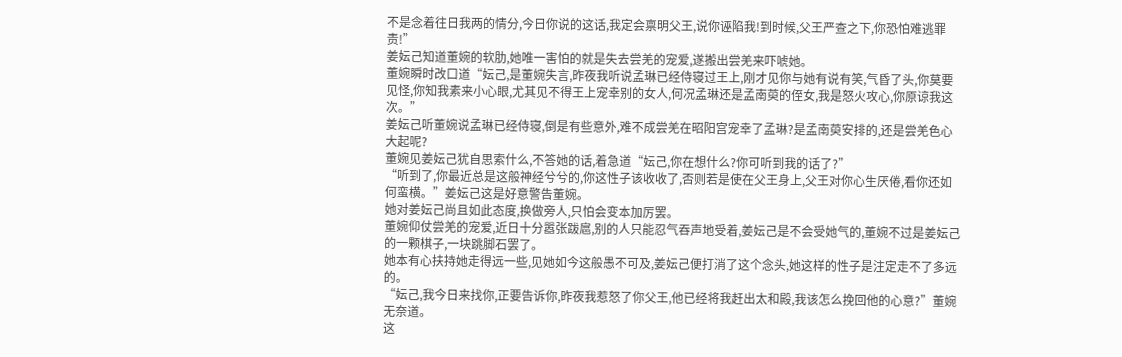不是念着往日我两的情分,今日你说的这话,我定会禀明父王,说你诬陷我!到时候,父王严查之下,你恐怕难逃罪责!”
姜妘己知道董婉的软肋,她唯一害怕的就是失去尝羌的宠爱,遂搬出尝羌来吓唬她。
董婉瞬时改口道“妘己,是董婉失言,昨夜我听说孟琳已经侍寝过王上,刚才见你与她有说有笑,气昏了头,你莫要见怪,你知我素来小心眼,尤其见不得王上宠幸别的女人,何况孟琳还是孟南萸的侄女,我是怒火攻心,你原谅我这次。”
姜妘己听董婉说孟琳已经侍寝,倒是有些意外,难不成尝羌在昭阳宫宠幸了孟琳?是孟南萸安排的,还是尝羌色心大起呢?
董婉见姜妘己犹自思索什么,不答她的话,着急道“妘己,你在想什么?你可听到我的话了?”
“听到了,你最近总是这般神经兮兮的,你这性子该收收了,否则若是使在父王身上,父王对你心生厌倦,看你还如何蛮横。”姜妘己这是好意警告董婉。
她对姜妘己尚且如此态度,换做旁人,只怕会变本加厉罢。
董婉仰仗尝羌的宠爱,近日十分嚣张跋扈,别的人只能忍气吞声地受着,姜妘己是不会受她气的,董婉不过是姜妘己的一颗棋子,一块跳脚石罢了。
她本有心扶持她走得远一些,见她如今这般愚不可及,姜妘己便打消了这个念头,她这样的性子是注定走不了多远的。
“妘己,我今日来找你,正要告诉你,昨夜我惹怒了你父王,他已经将我赶出太和殿,我该怎么挽回他的心意?”董婉无奈道。
这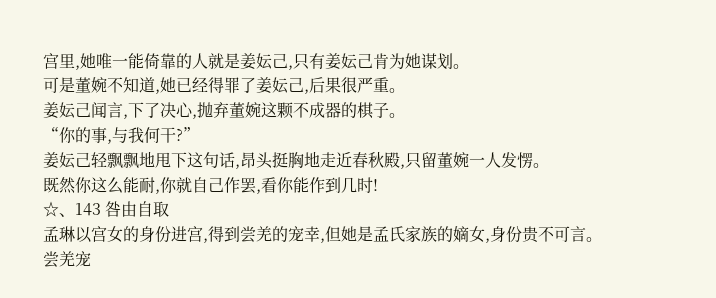宫里,她唯一能倚靠的人就是姜妘己,只有姜妘己肯为她谋划。
可是董婉不知道,她已经得罪了姜妘己,后果很严重。
姜妘己闻言,下了决心,抛弃董婉这颗不成器的棋子。
“你的事,与我何干?”
姜妘己轻飘飘地甩下这句话,昂头挺胸地走近春秋殿,只留董婉一人发愣。
既然你这么能耐,你就自己作罢,看你能作到几时!
☆、143 咎由自取
孟琳以宫女的身份进宫,得到尝羌的宠幸,但她是孟氏家族的嫡女,身份贵不可言。
尝羌宠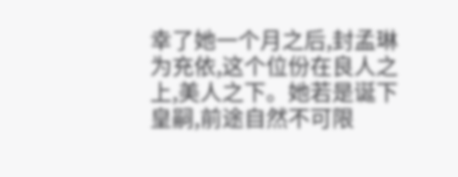幸了她一个月之后,封孟琳为充依,这个位份在良人之上,美人之下。她若是诞下皇嗣,前途自然不可限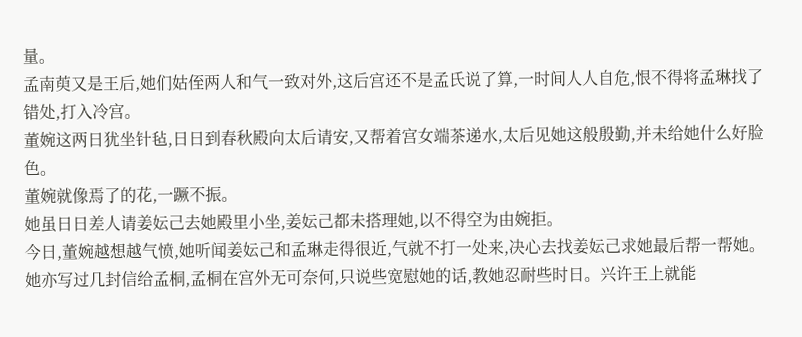量。
孟南萸又是王后,她们姑侄两人和气一致对外,这后宫还不是孟氏说了算,一时间人人自危,恨不得将孟琳找了错处,打入冷宫。
董婉这两日犹坐针毡,日日到春秋殿向太后请安,又帮着宫女端茶递水,太后见她这般殷勤,并未给她什么好脸色。
董婉就像焉了的花,一蹶不振。
她虽日日差人请姜妘己去她殿里小坐,姜妘己都未搭理她,以不得空为由婉拒。
今日,董婉越想越气愤,她听闻姜妘己和孟琳走得很近,气就不打一处来,决心去找姜妘己求她最后帮一帮她。
她亦写过几封信给孟桐,孟桐在宫外无可奈何,只说些宽慰她的话,教她忍耐些时日。兴许王上就能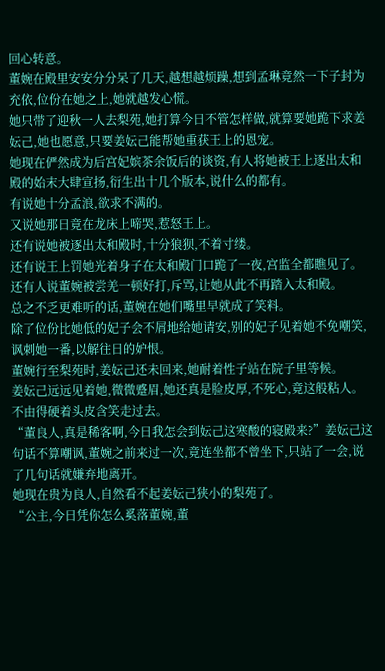回心转意。
董婉在殿里安安分分呆了几天,越想越烦躁,想到孟琳竟然一下子封为充依,位份在她之上,她就越发心慌。
她只带了迎秋一人去梨苑,她打算今日不管怎样做,就算要她跪下求姜妘己,她也愿意,只要姜妘己能帮她重获王上的恩宠。
她现在俨然成为后宫妃嫔茶余饭后的谈资,有人将她被王上逐出太和殿的始末大肆宣扬,衍生出十几个版本,说什么的都有。
有说她十分孟浪,欲求不满的。
又说她那日竟在龙床上啼哭,惹怒王上。
还有说她被逐出太和殿时,十分狼狈,不着寸缕。
还有说王上罚她光着身子在太和殿门口跪了一夜,宫监全都瞧见了。
还有人说董婉被尝羌一顿好打,斥骂,让她从此不再踏入太和殿。
总之不乏更难听的话,董婉在她们嘴里早就成了笑料。
除了位份比她低的妃子会不屑地给她请安,别的妃子见着她不免嘲笑,讽刺她一番,以解往日的妒恨。
董婉行至梨苑时,姜妘己还未回来,她耐着性子站在院子里等候。
姜妘己远远见着她,微微蹙眉,她还真是脸皮厚,不死心,竟这般粘人。不由得硬着头皮含笑走过去。
“董良人,真是稀客啊,今日我怎会到妘己这寒酸的寝殿来?”姜妘己这句话不算嘲讽,董婉之前来过一次,竟连坐都不曾坐下,只站了一会,说了几句话就嫌弃地离开。
她现在贵为良人,自然看不起姜妘己狭小的梨苑了。
“公主,今日凭你怎么奚落董婉,董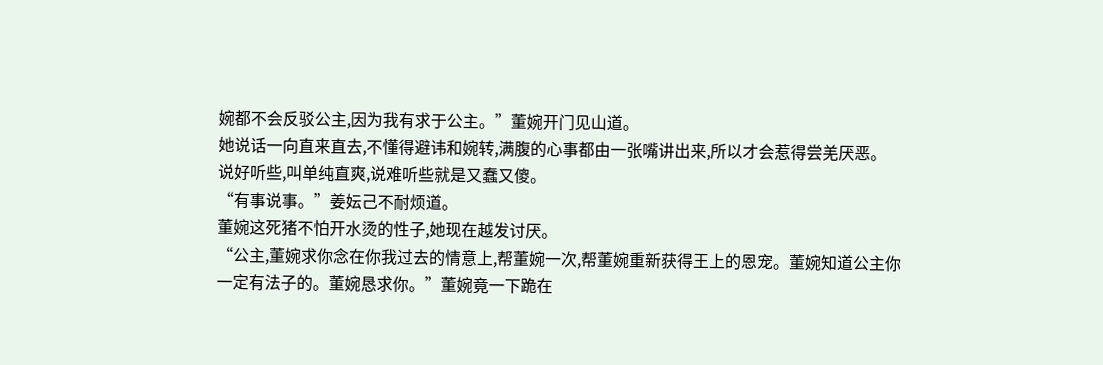婉都不会反驳公主,因为我有求于公主。”董婉开门见山道。
她说话一向直来直去,不懂得避讳和婉转,满腹的心事都由一张嘴讲出来,所以才会惹得尝羌厌恶。
说好听些,叫单纯直爽,说难听些就是又蠢又傻。
“有事说事。”姜妘己不耐烦道。
董婉这死猪不怕开水烫的性子,她现在越发讨厌。
“公主,董婉求你念在你我过去的情意上,帮董婉一次,帮董婉重新获得王上的恩宠。董婉知道公主你一定有法子的。董婉恳求你。”董婉竟一下跪在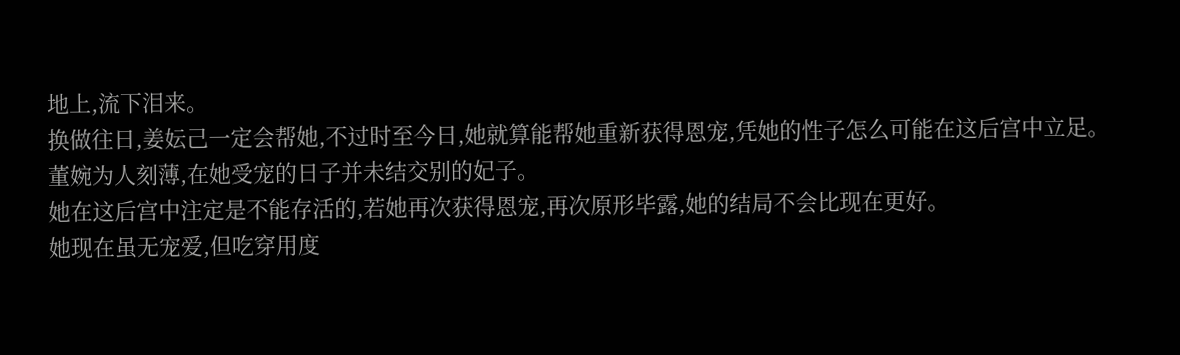地上,流下泪来。
换做往日,姜妘己一定会帮她,不过时至今日,她就算能帮她重新获得恩宠,凭她的性子怎么可能在这后宫中立足。
董婉为人刻薄,在她受宠的日子并未结交别的妃子。
她在这后宫中注定是不能存活的,若她再次获得恩宠,再次原形毕露,她的结局不会比现在更好。
她现在虽无宠爱,但吃穿用度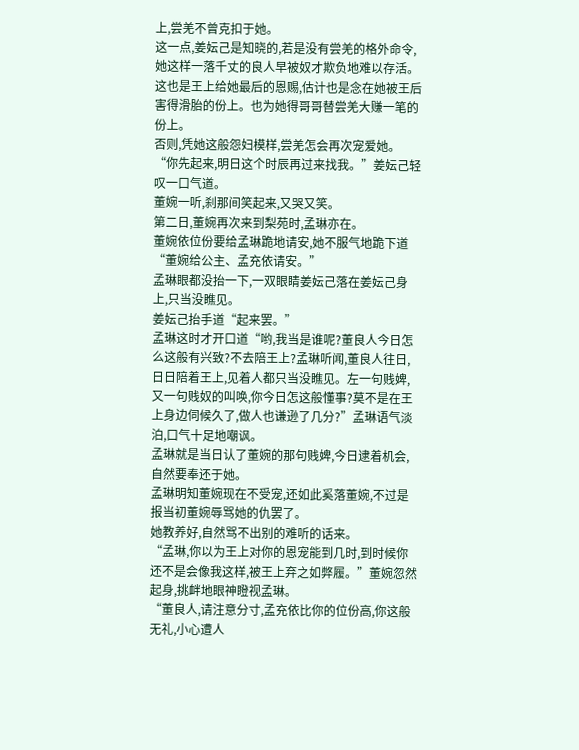上,尝羌不曾克扣于她。
这一点,姜妘己是知晓的,若是没有尝羌的格外命令,她这样一落千丈的良人早被奴才欺负地难以存活。
这也是王上给她最后的恩赐,估计也是念在她被王后害得滑胎的份上。也为她得哥哥替尝羌大赚一笔的份上。
否则,凭她这般怨妇模样,尝羌怎会再次宠爱她。
“你先起来,明日这个时辰再过来找我。”姜妘己轻叹一口气道。
董婉一听,刹那间笑起来,又哭又笑。
第二日,董婉再次来到梨苑时,孟琳亦在。
董婉依位份要给孟琳跪地请安,她不服气地跪下道“董婉给公主、孟充依请安。”
孟琳眼都没抬一下,一双眼睛姜妘己落在姜妘己身上,只当没瞧见。
姜妘己抬手道“起来罢。”
孟琳这时才开口道“哟,我当是谁呢?董良人今日怎么这般有兴致?不去陪王上?孟琳听闻,董良人往日,日日陪着王上,见着人都只当没瞧见。左一句贱婢,又一句贱奴的叫唤,你今日怎这般懂事?莫不是在王上身边伺候久了,做人也谦逊了几分?”孟琳语气淡泊,口气十足地嘲讽。
孟琳就是当日认了董婉的那句贱婢,今日逮着机会,自然要奉还于她。
孟琳明知董婉现在不受宠,还如此奚落董婉,不过是报当初董婉辱骂她的仇罢了。
她教养好,自然骂不出别的难听的话来。
“孟琳,你以为王上对你的恩宠能到几时,到时候你还不是会像我这样,被王上弃之如弊履。”董婉忽然起身,挑衅地眼神瞪视孟琳。
“董良人,请注意分寸,孟充依比你的位份高,你这般无礼,小心遭人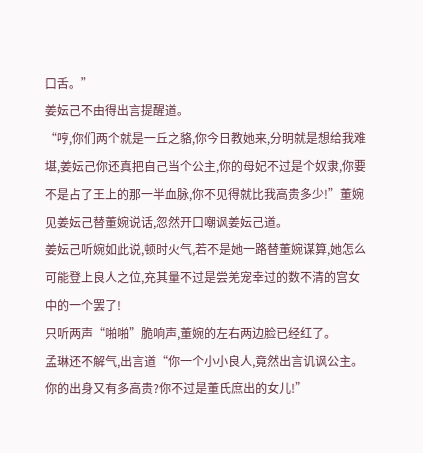口舌。”
姜妘己不由得出言提醒道。
“哼,你们两个就是一丘之貉,你今日教她来,分明就是想给我难堪,姜妘己你还真把自己当个公主,你的母妃不过是个奴隶,你要不是占了王上的那一半血脉,你不见得就比我高贵多少!”董婉见姜妘己替董婉说话,忽然开口嘲讽姜妘己道。
姜妘己听婉如此说,顿时火气,若不是她一路替董婉谋算,她怎么可能登上良人之位,充其量不过是尝羌宠幸过的数不清的宫女中的一个罢了!
只听两声“啪啪”脆响声,董婉的左右两边脸已经红了。
孟琳还不解气,出言道“你一个小小良人,竟然出言讥讽公主。你的出身又有多高贵?你不过是董氏庶出的女儿!”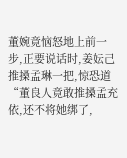董婉竟恼怒地上前一步,正要说话时,姜妘己推搡孟琳一把,惊恐道“董良人竟敢推搡孟充依,还不将她绑了,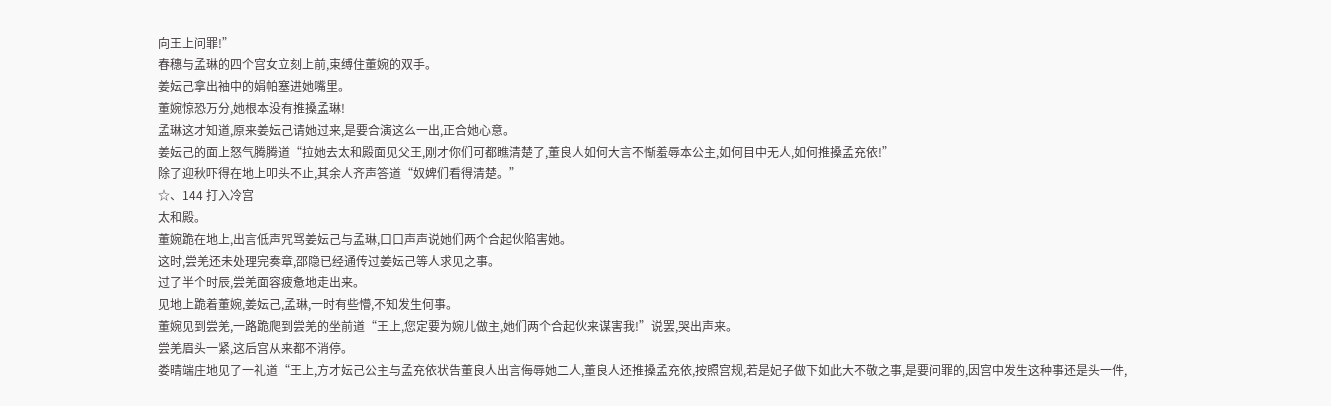向王上问罪!”
春穗与孟琳的四个宫女立刻上前,束缚住董婉的双手。
姜妘己拿出袖中的娟帕塞进她嘴里。
董婉惊恐万分,她根本没有推搡孟琳!
孟琳这才知道,原来姜妘己请她过来,是要合演这么一出,正合她心意。
姜妘己的面上怒气腾腾道“拉她去太和殿面见父王,刚才你们可都瞧清楚了,董良人如何大言不惭羞辱本公主,如何目中无人,如何推搡孟充依!”
除了迎秋吓得在地上叩头不止,其余人齐声答道“奴婢们看得清楚。”
☆、144 打入冷宫
太和殿。
董婉跪在地上,出言低声咒骂姜妘己与孟琳,口口声声说她们两个合起伙陷害她。
这时,尝羌还未处理完奏章,邵隐已经通传过姜妘己等人求见之事。
过了半个时辰,尝羌面容疲惫地走出来。
见地上跪着董婉,姜妘己,孟琳,一时有些懵,不知发生何事。
董婉见到尝羌,一路跪爬到尝羌的坐前道“王上,您定要为婉儿做主,她们两个合起伙来谋害我!”说罢,哭出声来。
尝羌眉头一紧,这后宫从来都不消停。
娄晴端庄地见了一礼道“王上,方才妘己公主与孟充依状告董良人出言侮辱她二人,董良人还推搡孟充依,按照宫规,若是妃子做下如此大不敬之事,是要问罪的,因宫中发生这种事还是头一件,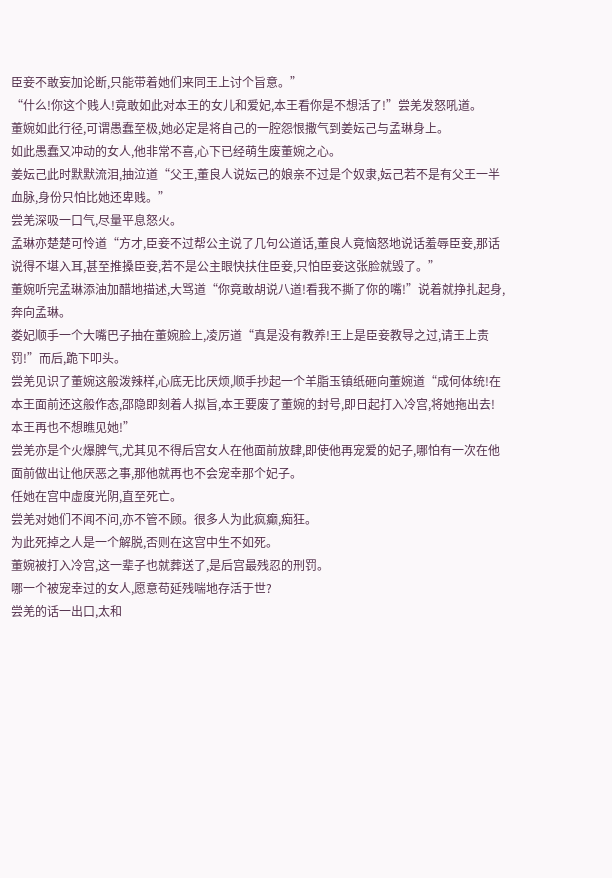臣妾不敢妄加论断,只能带着她们来同王上讨个旨意。”
“什么!你这个贱人!竟敢如此对本王的女儿和爱妃,本王看你是不想活了!”尝羌发怒吼道。
董婉如此行径,可谓愚蠢至极,她必定是将自己的一腔怨恨撒气到姜妘己与孟琳身上。
如此愚蠢又冲动的女人,他非常不喜,心下已经萌生废董婉之心。
姜妘己此时默默流泪,抽泣道“父王,董良人说妘己的娘亲不过是个奴隶,妘己若不是有父王一半血脉,身份只怕比她还卑贱。”
尝羌深吸一口气,尽量平息怒火。
孟琳亦楚楚可怜道“方才,臣妾不过帮公主说了几句公道话,董良人竟恼怒地说话羞辱臣妾,那话说得不堪入耳,甚至推搡臣妾,若不是公主眼快扶住臣妾,只怕臣妾这张脸就毁了。”
董婉听完孟琳添油加醋地描述,大骂道“你竟敢胡说八道!看我不撕了你的嘴!”说着就挣扎起身,奔向孟琳。
娄妃顺手一个大嘴巴子抽在董婉脸上,凌厉道“真是没有教养!王上是臣妾教导之过,请王上责罚!”而后,跪下叩头。
尝羌见识了董婉这般泼辣样,心底无比厌烦,顺手抄起一个羊脂玉镇纸砸向董婉道“成何体统!在本王面前还这般作态,邵隐即刻着人拟旨,本王要废了董婉的封号,即日起打入冷宫,将她拖出去!本王再也不想瞧见她!”
尝羌亦是个火爆脾气,尤其见不得后宫女人在他面前放肆,即使他再宠爱的妃子,哪怕有一次在他面前做出让他厌恶之事,那他就再也不会宠幸那个妃子。
任她在宫中虚度光阴,直至死亡。
尝羌对她们不闻不问,亦不管不顾。很多人为此疯癫,痴狂。
为此死掉之人是一个解脱,否则在这宫中生不如死。
董婉被打入冷宫,这一辈子也就葬送了,是后宫最残忍的刑罚。
哪一个被宠幸过的女人,愿意苟延残喘地存活于世?
尝羌的话一出口,太和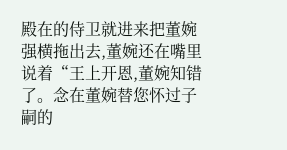殿在的侍卫就进来把董婉强横拖出去,董婉还在嘴里说着“王上开恩,董婉知错了。念在董婉替您怀过子嗣的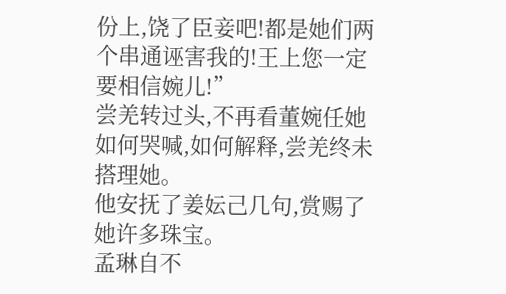份上,饶了臣妾吧!都是她们两个串通诬害我的!王上您一定要相信婉儿!”
尝羌转过头,不再看董婉任她如何哭喊,如何解释,尝羌终未搭理她。
他安抚了姜妘己几句,赏赐了她许多珠宝。
孟琳自不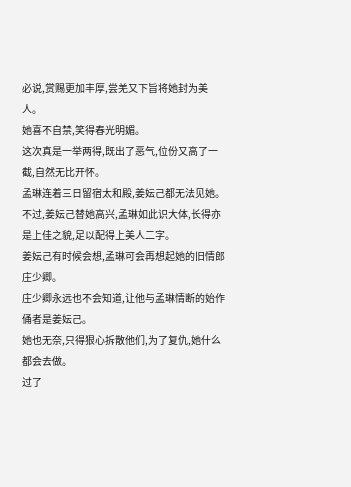必说,赏赐更加丰厚,尝羌又下旨将她封为美人。
她喜不自禁,笑得春光明媚。
这次真是一举两得,既出了恶气,位份又高了一截,自然无比开怀。
孟琳连着三日留宿太和殿,姜妘己都无法见她。
不过,姜妘己替她高兴,孟琳如此识大体,长得亦是上佳之貌,足以配得上美人二字。
姜妘己有时候会想,孟琳可会再想起她的旧情郎庄少卿。
庄少卿永远也不会知道,让他与孟琳情断的始作俑者是姜妘己。
她也无奈,只得狠心拆散他们,为了复仇,她什么都会去做。
过了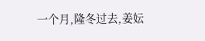一个月,隆冬过去,姜妘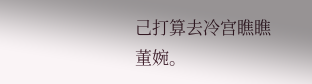己打算去冷宫瞧瞧董婉。